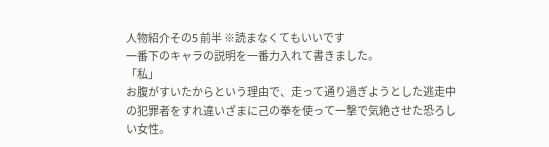人物紹介その5 前半 ※読まなくてもいいです
一番下のキャラの説明を一番力入れて書きました。
「私」
お腹がすいたからという理由で、走って通り過ぎようとした逃走中の犯罪者をすれ違いざまに己の拳を使って一撃で気絶させた恐ろしい女性。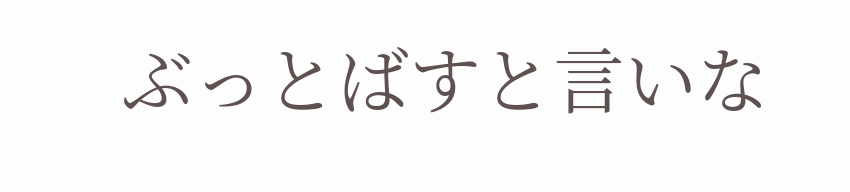ぶっとばすと言いな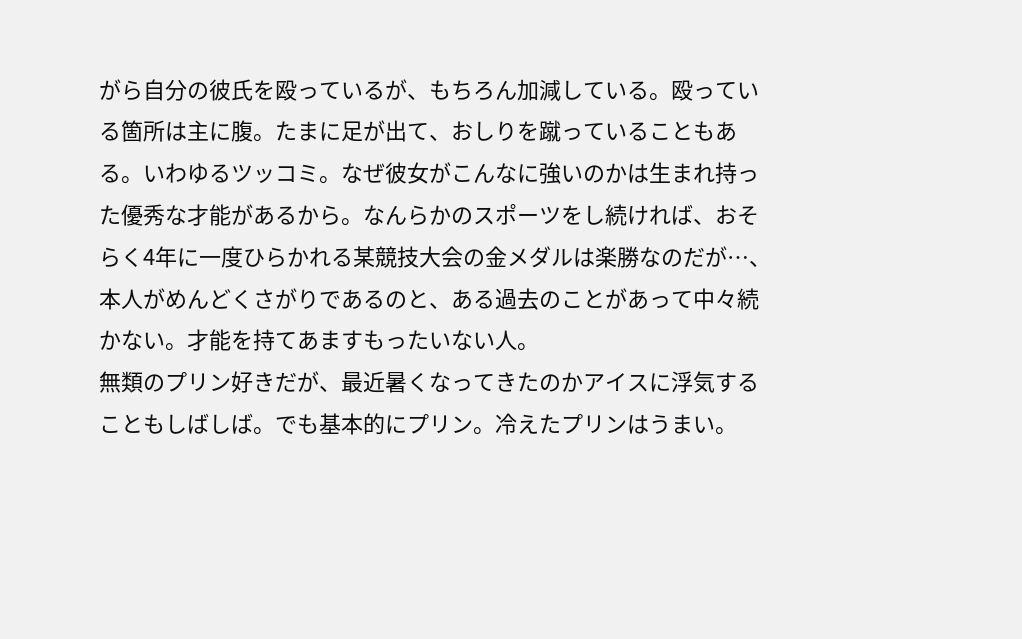がら自分の彼氏を殴っているが、もちろん加減している。殴っている箇所は主に腹。たまに足が出て、おしりを蹴っていることもある。いわゆるツッコミ。なぜ彼女がこんなに強いのかは生まれ持った優秀な才能があるから。なんらかのスポーツをし続ければ、おそらく4年に一度ひらかれる某競技大会の金メダルは楽勝なのだが…、本人がめんどくさがりであるのと、ある過去のことがあって中々続かない。才能を持てあますもったいない人。
無類のプリン好きだが、最近暑くなってきたのかアイスに浮気することもしばしば。でも基本的にプリン。冷えたプリンはうまい。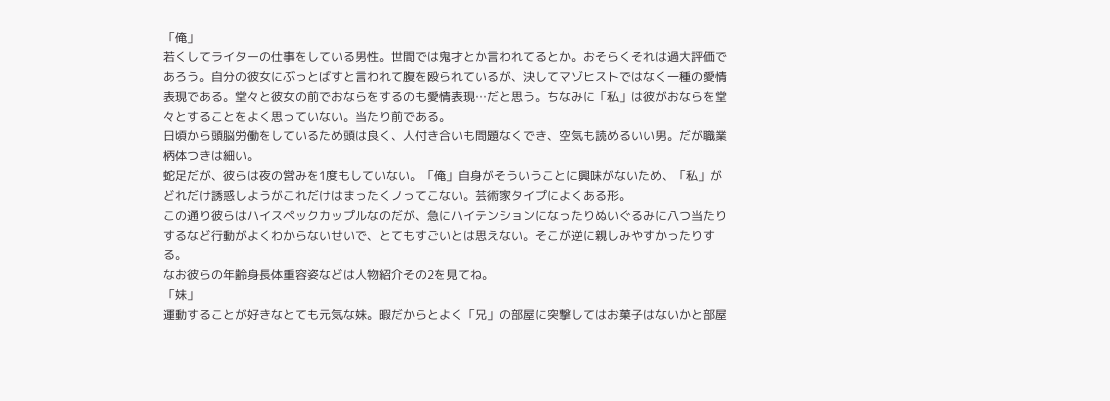「俺」
若くしてライターの仕事をしている男性。世間では鬼才とか言われてるとか。おそらくそれは過大評価であろう。自分の彼女にぶっとばすと言われて腹を殴られているが、決してマゾヒストではなく一種の愛情表現である。堂々と彼女の前でおならをするのも愛情表現…だと思う。ちなみに「私」は彼がおならを堂々とすることをよく思っていない。当たり前である。
日頃から頭脳労働をしているため頭は良く、人付き合いも問題なくでき、空気も読めるいい男。だが職業柄体つきは細い。
蛇足だが、彼らは夜の営みを1度もしていない。「俺」自身がそういうことに興味がないため、「私」がどれだけ誘惑しようがこれだけはまったくノってこない。芸術家タイプによくある形。
この通り彼らはハイスペックカップルなのだが、急にハイテンションになったりぬいぐるみに八つ当たりするなど行動がよくわからないせいで、とてもすごいとは思えない。そこが逆に親しみやすかったりする。
なお彼らの年齢身長体重容姿などは人物紹介その2を見てね。
「妹」
運動することが好きなとても元気な妹。暇だからとよく「兄」の部屋に突撃してはお菓子はないかと部屋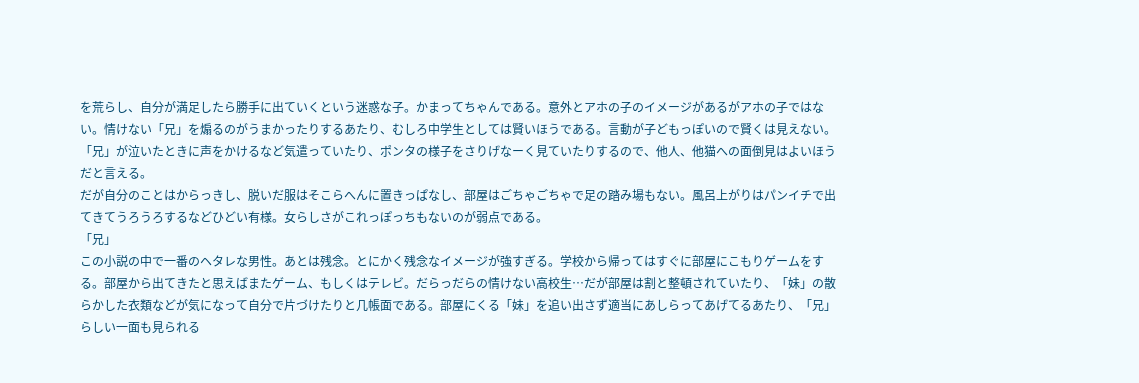を荒らし、自分が満足したら勝手に出ていくという迷惑な子。かまってちゃんである。意外とアホの子のイメージがあるがアホの子ではない。情けない「兄」を煽るのがうまかったりするあたり、むしろ中学生としては賢いほうである。言動が子どもっぽいので賢くは見えない。「兄」が泣いたときに声をかけるなど気遣っていたり、ポンタの様子をさりげなーく見ていたりするので、他人、他猫への面倒見はよいほうだと言える。
だが自分のことはからっきし、脱いだ服はそこらへんに置きっぱなし、部屋はごちゃごちゃで足の踏み場もない。風呂上がりはパンイチで出てきてうろうろするなどひどい有様。女らしさがこれっぽっちもないのが弱点である。
「兄」
この小説の中で一番のヘタレな男性。あとは残念。とにかく残念なイメージが強すぎる。学校から帰ってはすぐに部屋にこもりゲームをする。部屋から出てきたと思えばまたゲーム、もしくはテレビ。だらっだらの情けない高校生…だが部屋は割と整頓されていたり、「妹」の散らかした衣類などが気になって自分で片づけたりと几帳面である。部屋にくる「妹」を追い出さず適当にあしらってあげてるあたり、「兄」らしい一面も見られる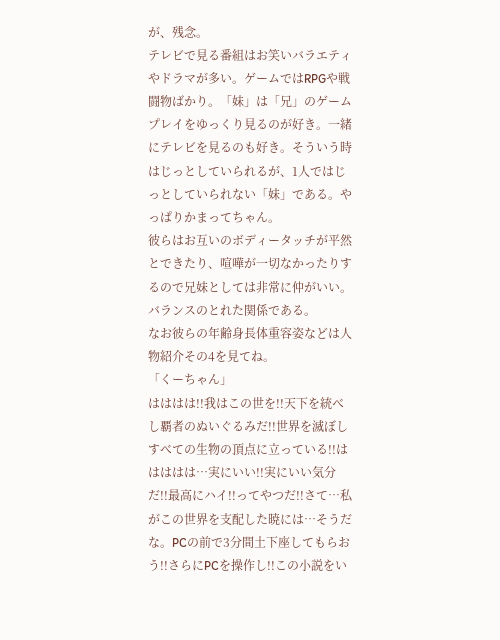が、残念。
テレビで見る番組はお笑いバラエティやドラマが多い。ゲームではRPGや戦闘物ばかり。「妹」は「兄」のゲームプレイをゆっくり見るのが好き。一緒にテレビを見るのも好き。そういう時はじっとしていられるが、1人ではじっとしていられない「妹」である。やっぱりかまってちゃん。
彼らはお互いのボディータッチが平然とできたり、喧嘩が一切なかったりするので兄妹としては非常に仲がいい。バランスのとれた関係である。
なお彼らの年齢身長体重容姿などは人物紹介その4を見てね。
「くーちゃん」
はははは!!我はこの世を!!天下を統べし覇者のぬいぐるみだ!!世界を滅ぼしすべての生物の頂点に立っている!!ははははは…実にいい!!実にいい気分だ!!最高にハイ!!ってやつだ!!さて…私がこの世界を支配した暁には…そうだな。PCの前で3分間土下座してもらおう!!さらにPCを操作し!!この小説をい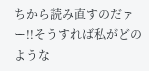ちから読み直すのだァー!!そうすれば私がどのような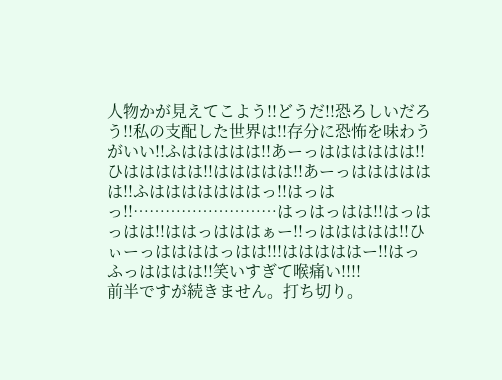人物かが見えてこよう!!どうだ!!恐ろしいだろう!!私の支配した世界は!!存分に恐怖を味わうがいい!!ふははははは!!あーっはははははは!!ひははははは!!ははははは!!あーっはははははは!!ふはははははははっ!!はっはっ!!………………………はっはっはは!!はっはっはは!!ははっはははぁー!!っははははは!!ひぃーっははははっはは!!!はははははー!!はっふっはははは!!笑いすぎて喉痛い!!!!
前半ですが続きません。打ち切り。